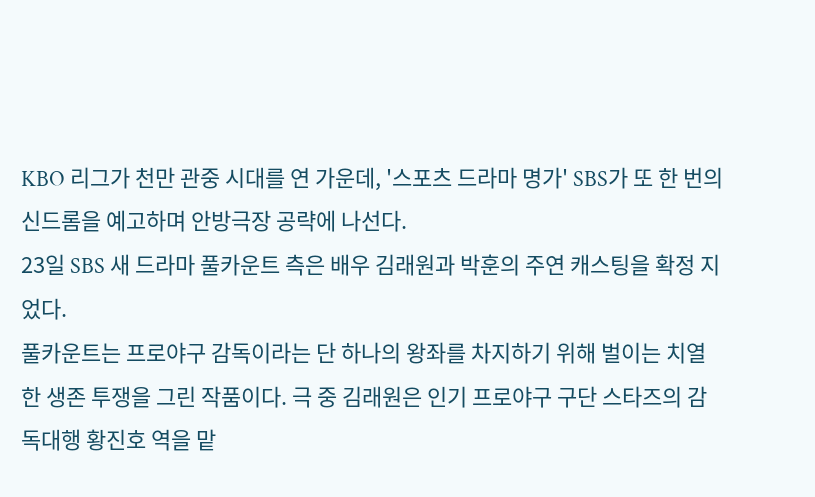KBO 리그가 천만 관중 시대를 연 가운데, '스포츠 드라마 명가' SBS가 또 한 번의 신드롬을 예고하며 안방극장 공략에 나선다.
23일 SBS 새 드라마 풀카운트 측은 배우 김래원과 박훈의 주연 캐스팅을 확정 지었다.
풀카운트는 프로야구 감독이라는 단 하나의 왕좌를 차지하기 위해 벌이는 치열한 생존 투쟁을 그린 작품이다. 극 중 김래원은 인기 프로야구 구단 스타즈의 감독대행 황진호 역을 맡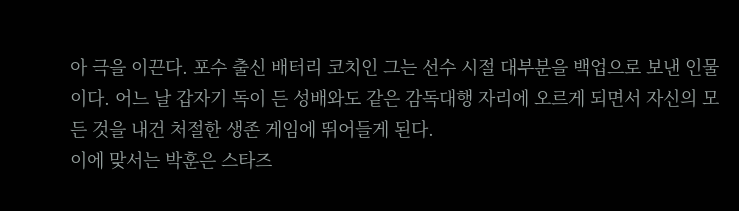아 극을 이끈다. 포수 출신 배터리 코치인 그는 선수 시절 대부분을 백업으로 보낸 인물이다. 어느 날 갑자기 독이 든 성배와도 같은 감독대행 자리에 오르게 되면서 자신의 모든 것을 내건 처절한 생존 게임에 뛰어들게 된다.
이에 맞서는 박훈은 스타즈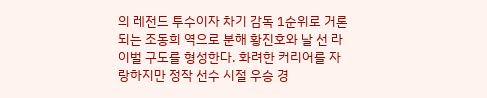의 레전드 투수이자 차기 감독 1순위로 거론되는 조동희 역으로 분해 황진호와 날 선 라이벌 구도를 형성한다. 화려한 커리어를 자랑하지만 정작 선수 시절 우승 경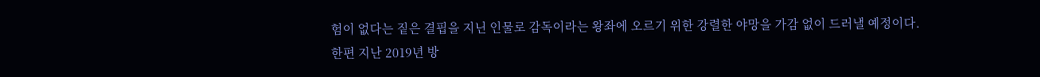험이 없다는 짙은 결핍을 지닌 인물로 감독이라는 왕좌에 오르기 위한 강렬한 야망을 가감 없이 드러낼 예정이다.
한편 지난 2019년 방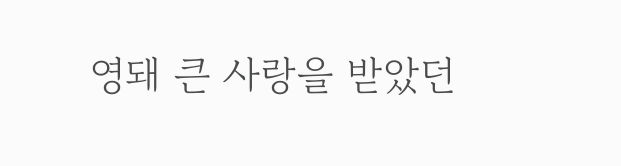영돼 큰 사랑을 받았던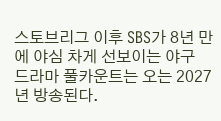스토브리그 이후 SBS가 8년 만에 야심 차게 선보이는 야구 드라마 풀카운트는 오는 2027년 방송된다.